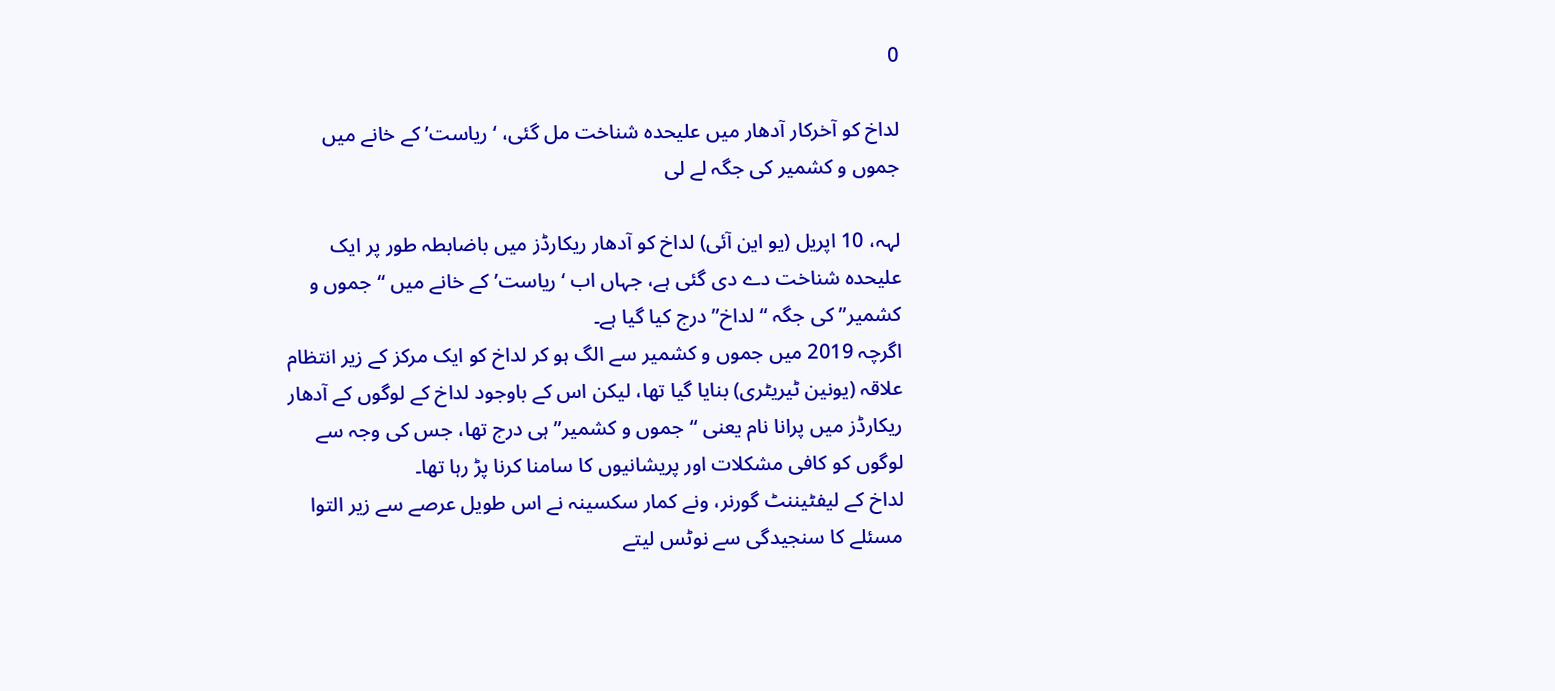0

لداخ کو آخرکار آدھار میں علیحدہ شناخت مل گئی، ‘ریاست’ کے خانے میں جموں و کشمیر کی جگہ لے لی

لہہ، 10 اپریل (یو این آئی) لداخ کو آدھار ریکارڈز میں باضابطہ طور پر ایک علیحدہ شناخت دے دی گئی ہے، جہاں اب ‘ریاست’ کے خانے میں “جموں و کشمیر” کی جگہ “لداخ” درج کیا گیا ہے۔
اگرچہ 2019 میں جموں و کشمیر سے الگ ہو کر لداخ کو ایک مرکز کے زیر انتظام علاقہ (یونین ٹیریٹری) بنایا گیا تھا، لیکن اس کے باوجود لداخ کے لوگوں کے آدھار ریکارڈز میں پرانا نام یعنی “جموں و کشمیر” ہی درج تھا، جس کی وجہ سے لوگوں کو کافی مشکلات اور پریشانیوں کا سامنا کرنا پڑ رہا تھا۔
لداخ کے لیفٹیننٹ گورنر، ونے کمار سکسینہ نے اس طویل عرصے سے زیر التوا مسئلے کا سنجیدگی سے نوٹس لیتے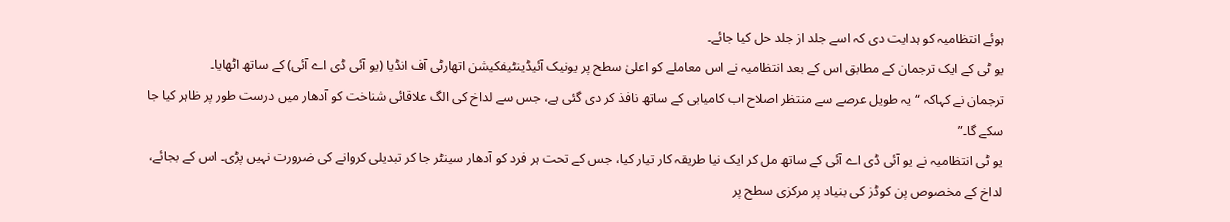ہوئے انتظامیہ کو ہدایت دی کہ اسے جلد از جلد حل کیا جائے۔
یو ٹی کے ایک ترجمان کے مطابق اس کے بعد انتظامیہ نے اس معاملے کو اعلیٰ سطح پر یونیک آئیڈینٹیفکیشن اتھارٹی آف انڈیا (یو آئی ڈی اے آئی) کے ساتھ اٹھایا۔
ترجمان نے کہاکہ “یہ طویل عرصے سے منتظر اصلاح اب کامیابی کے ساتھ نافذ کر دی گئی ہے، جس سے لداخ کی الگ علاقائی شناخت کو آدھار میں درست طور پر ظاہر کیا جا سکے گا۔”
یو ٹی انتظامیہ نے یو آئی ڈی اے آئی کے ساتھ مل کر ایک نیا طریقہ کار تیار کیا، جس کے تحت ہر فرد کو آدھار سینٹر جا کر تبدیلی کروانے کی ضرورت نہیں پڑی۔ اس کے بجائے، لداخ کے مخصوص پن کوڈز کی بنیاد پر مرکزی سطح پر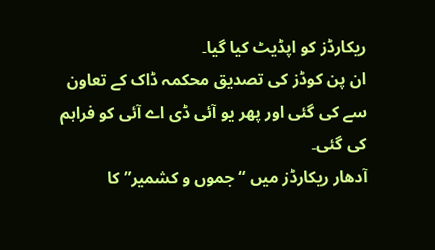ریکارڈز کو اپڈیٹ کیا گیا۔
ان پن کوڈز کی تصدیق محکمہ ڈاک کے تعاون سے کی گئی اور پھر یو آئی ڈی اے آئی کو فراہم کی گئی۔
آدھار ریکارڈز میں “جموں و کشمیر” کا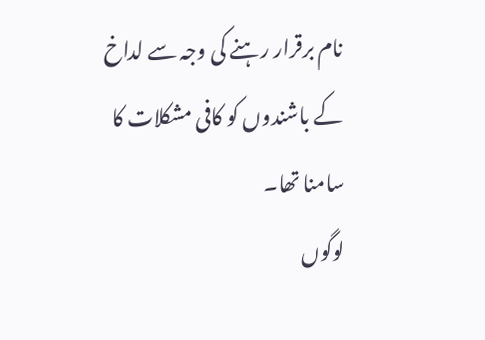نام برقرار رہنے کی وجہ سے لداخ کے باشندوں کو کافی مشکلات کا سامنا تھا۔
لوگوں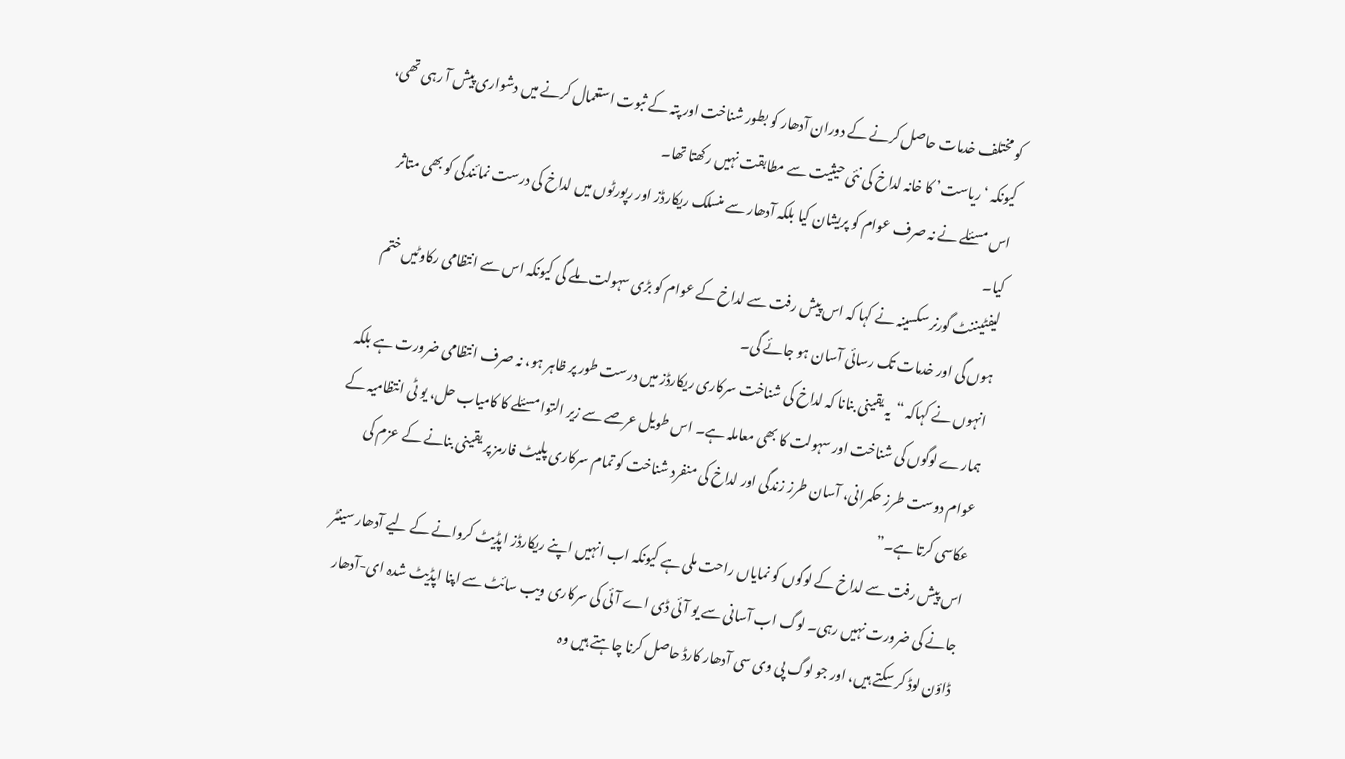کو مختلف خدمات حاصل کرنے کے دوران آدھار کو بطور شناخت اور پتہ کے ثبوت استعمال کرنے میں دشواری پیش آ رہی تھی، کیونکہ ‘ریاست’ کا خانہ لداخ کی نئی حیثیت سے مطابقت نہیں رکھتا تھا۔
اس مسئلے نے نہ صرف عوام کو پریشان کیا بلکہ آدھار سے منسلک ریکارڈز اور رپورٹوں میں لداخ کی درست نمائندگی کو بھی متاثر کیا۔
لیفٹیننٹ گورنر سکسینہ نے کہا کہ اس پیش رفت سے لداخ کے عوام کو بڑی سہولت ملے گی کیونکہ اس سے انتظامی رکاوٹیں ختم ہوں گی اور خدمات تک رسائی آسان ہو جائے گی۔
انہوں نے کہاکہ “یہ یقینی بنانا کہ لداخ کی شناخت سرکاری ریکارڈز میں درست طور پر ظاہر ہو، نہ صرف انتظامی ضرورت ہے بلکہ ہمارے لوگوں کی شناخت اور سہولت کا بھی معاملہ ہے۔ اس طویل عرصے سے زیر التوا مسئلے کا کامیاب حل، یو ٹی انتظامیہ کے عوام دوست طرز حکمرانی، آسان طرز زندگی اور لداخ کی منفرد شناخت کو تمام سرکاری پلیٹ فارمز پر یقینی بنانے کے عزم کی عکاسی کرتا ہے۔”
اس پیش رفت سے لداخ کے لوگوں کو نمایاں راحت ملی ہے کیونکہ اب انہیں اپنے ریکارڈز اپڈیٹ کروانے کے لیے آدھار سینٹر جانے کی ضرورت نہیں رہی۔ لوگ اب آسانی سے یو آئی ڈی اے آئی کی سرکاری ویب سائٹ سے اپنا اپڈیٹ شدہ ای-آدھار ڈاؤن لوڈ کر سکتے ہیں، اور جو لوگ پی وی سی آدھار کارڈ حاصل کرنا چاہتے ہیں وہ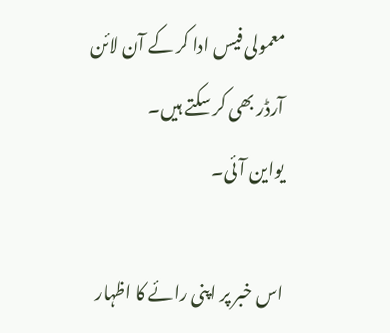معمولی فیس ادا کر کے آن لائن آرڈر بھی کر سکتے ہیں۔
یواین آئی۔

اس خبر پر اپنی رائے کا اظہار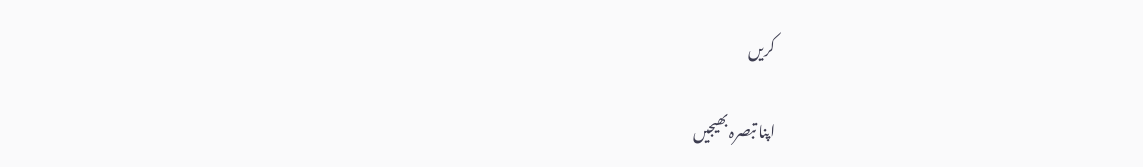کریں

اپنا تبصرہ بھیجیں